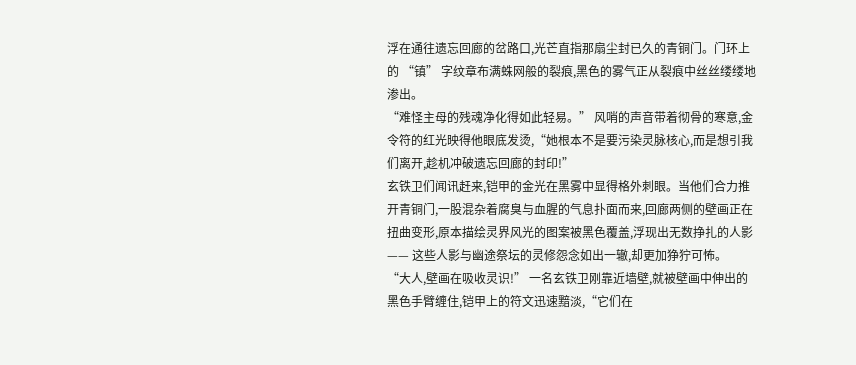浮在通往遗忘回廊的岔路口,光芒直指那扇尘封已久的青铜门。门环上的 “镇” 字纹章布满蛛网般的裂痕,黑色的雾气正从裂痕中丝丝缕缕地渗出。
“难怪主母的残魂净化得如此轻易。” 风哨的声音带着彻骨的寒意,金令符的红光映得他眼底发烫,“她根本不是要污染灵脉核心,而是想引我们离开,趁机冲破遗忘回廊的封印!”
玄铁卫们闻讯赶来,铠甲的金光在黑雾中显得格外刺眼。当他们合力推开青铜门,一股混杂着腐臭与血腥的气息扑面而来,回廊两侧的壁画正在扭曲变形,原本描绘灵界风光的图案被黑色覆盖,浮现出无数挣扎的人影 —— 这些人影与幽途祭坛的灵修怨念如出一辙,却更加狰狞可怖。
“大人,壁画在吸收灵识!” 一名玄铁卫刚靠近墙壁,就被壁画中伸出的黑色手臂缠住,铠甲上的符文迅速黯淡,“它们在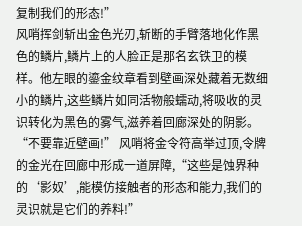复制我们的形态!”
风哨挥剑斩出金色光刃,斩断的手臂落地化作黑色的鳞片,鳞片上的人脸正是那名玄铁卫的模样。他左眼的鎏金纹章看到壁画深处藏着无数细小的鳞片,这些鳞片如同活物般蠕动,将吸收的灵识转化为黑色的雾气,滋养着回廊深处的阴影。
“不要靠近壁画!” 风哨将金令符高举过顶,令牌的金光在回廊中形成一道屏障,“这些是蚀界种的‘影奴’,能模仿接触者的形态和能力,我们的灵识就是它们的养料!”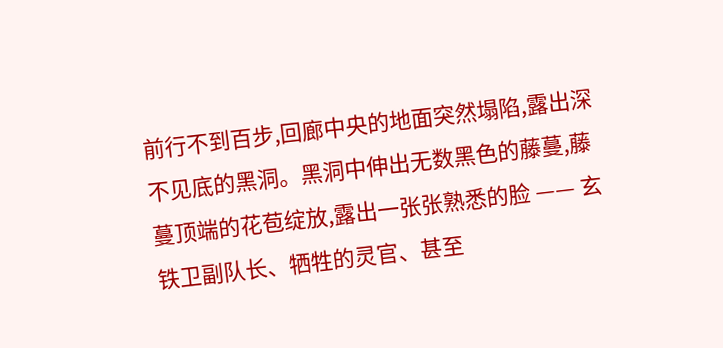前行不到百步,回廊中央的地面突然塌陷,露出深不见底的黑洞。黑洞中伸出无数黑色的藤蔓,藤蔓顶端的花苞绽放,露出一张张熟悉的脸 —— 玄铁卫副队长、牺牲的灵官、甚至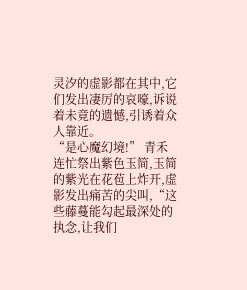灵汐的虚影都在其中,它们发出凄厉的哀嚎,诉说着未竟的遗憾,引诱着众人靠近。
“是心魔幻境!” 青禾连忙祭出紫色玉简,玉简的紫光在花苞上炸开,虚影发出痛苦的尖叫,“这些藤蔓能勾起最深处的执念,让我们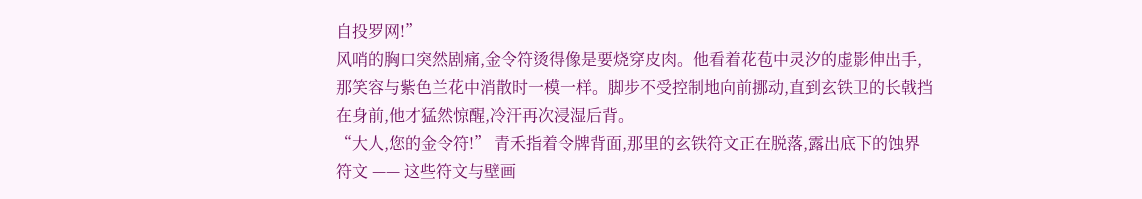自投罗网!”
风哨的胸口突然剧痛,金令符烫得像是要烧穿皮肉。他看着花苞中灵汐的虚影伸出手,那笑容与紫色兰花中消散时一模一样。脚步不受控制地向前挪动,直到玄铁卫的长戟挡在身前,他才猛然惊醒,冷汗再次浸湿后背。
“大人,您的金令符!” 青禾指着令牌背面,那里的玄铁符文正在脱落,露出底下的蚀界符文 —— 这些符文与壁画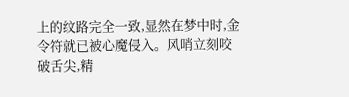上的纹路完全一致,显然在梦中时,金令符就已被心魔侵入。风哨立刻咬破舌尖,精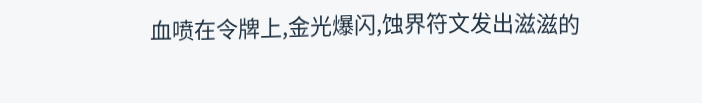血喷在令牌上,金光爆闪,蚀界符文发出滋滋的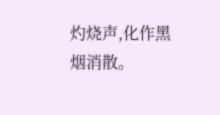灼烧声,化作黑烟消散。